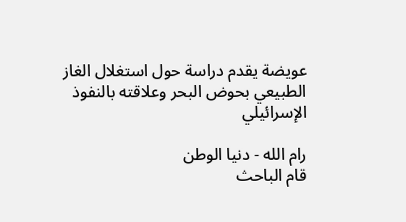عويضة يقدم دراسة حول استغلال الغاز الطبيعي بحوض البحر وعلاقته بالنفوذ الإسرائيلي

رام الله - دنيا الوطن
قام الباحث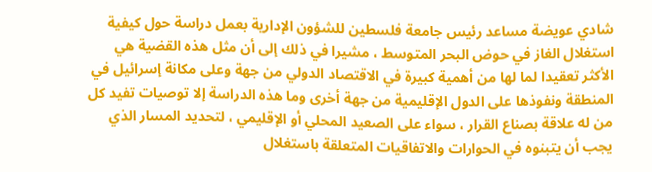شادي عويضة مساعد رئيس جامعة فلسطين للشؤون الإدارية بعمل دراسة حول كيفية استغلال الغاز في حوض البحر المتوسط ، مشيرا في ذلك إلى أن مثل هذه القضية هي الأكثر تعقيدا لما لها من أهمية كبيرة في الاقتصاد الدولي من جهة وعلى مكانة إسرائيل في المنطقة ونفوذها على الدول الإقليمية من جهة أخرى وما هذه الدراسة إلا توصيات تفيد كل من له علاقة بصناع القرار ، سواء على الصعيد المحلي أو الإقليمي ، لتحديد المسار الذي يجب أن يتبنوه في الحوارات والاتفاقيات المتعلقة باستغلال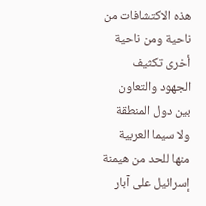هذه الاكتشافات من ناحية ومن ناحية أخرى تكثيف الجهود والتعاون بين دول المنطقة ولا سيما العربية منها للحد من هيمنة إسرائيل على آبار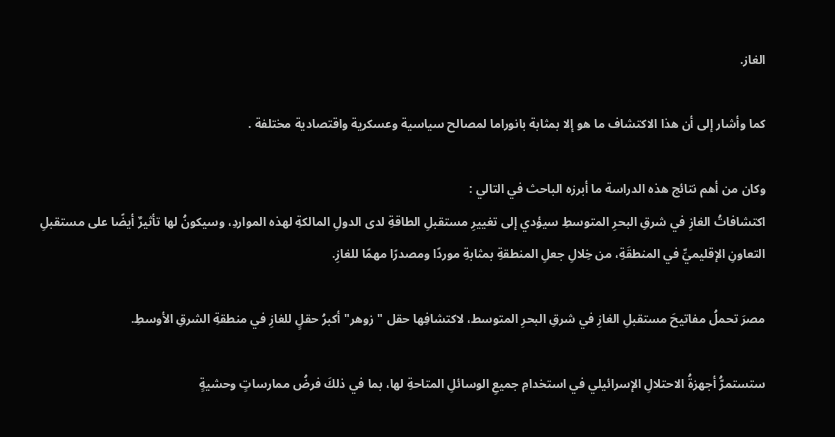الغاز.

كما وأشار إلى أن هذا الاكتشاف ما هو إلا بمثابة بانوراما لمصالح سياسية وعسكرية واقتصادية مختلفة .

وكان من أهم نتائج هذه الدراسة ما أبرزه الباحث في التالي :
اكتشافاتُ الغازِ في شرقِ البحرِ المتوسطِ سيؤدي إلى تغييرِ مستقبلِ الطاقةِ لدى الدولِ المالكةِ لهذه المواردِ، وسيكونُ لها تأثيرٌ أيضًا على مستقبلِ التعاونِ الإقليميِّ في المنطقَةِ، من خِلالِ جعلِ المنطقةِ بمثابةِ موردًا ومصدرًا مهمًا للغازِ.

مصرَ تحملُ مفاتيحَ مستقبلِ الغازِ في شرقِ البحرِ المتوسط، لاكتشافِها حقل "زوهر" أكبرُ حقلٍ للغازِ في منطقةِ الشرقِ الأوسطِ.

ستستمرُّ أجهزةُ الاحتلالِ الإسرائيلي في استخدامِ جميعِ الوسائلِ المتاحةِ لها، بما في ذلكَ فرضُ ممارساتٍ وحشيةٍ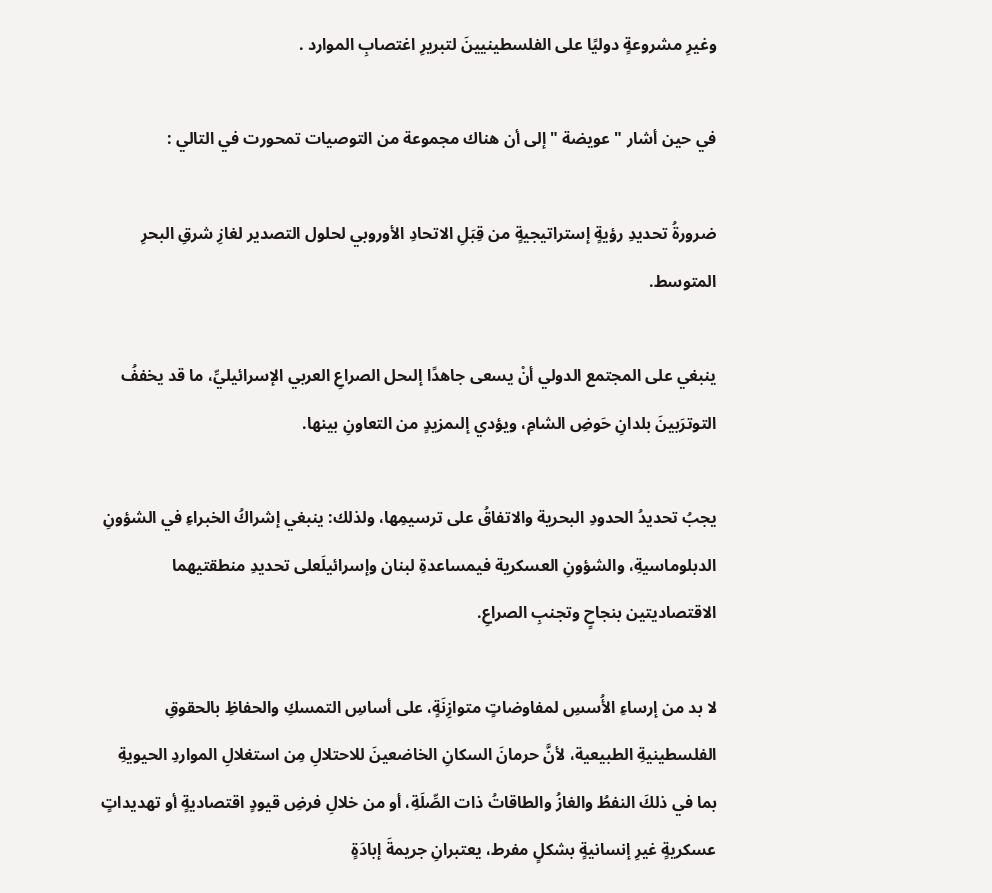وغيرِ مشروعةٍ دوليًا على الفلسطينيينَ لتبريرِ اغتصابِ الموارد .

في حين أشار " عويضة " إلى أن هناك مجموعة من التوصيات تمحورت في التالي :

ضرورةُ تحديدِ رؤیةٍ إستراتیجیةٍ من قِبَلِ الاتحادِ الأوروبي لحلول التصدير لغازِ شرقِ البحرِ المتوسط.

ینبغي على المجتمع الدولي أنْ یسعى جاهدًا إلىحل الصراعِ العربي الإسرائیليِّ، ما قد یخففُ التوترَبینَ بلدانِ حَوضِ الشامِ، ویؤدي إلىمزيدٍ من التعاونِ بينها.

يجبُ تحديدُ الحدودِ البحریة والاتفاقُ على ترسيمِها، ولذلك: ینبغي إشراكُ الخبراءِ في الشؤونِ الدبلوماسيةِ، والشؤونِ العسكریة فيمساعدةِ لبنان وإسرائیلَعلى تحديدِ منطقتيهما الاقتصادیتین بنجاحٍ وتجنبِ الصراعِ.

لا بد من إرساءِ الأُسسِ لمفاوضاتٍ متوازِنَةٍ، على أساسِ التمسكِ والحفاظِ بالحقوقِ الفلسطينيةِ الطبيعية، لأنَّ حرمانَ السكانِ الخاضعينَ للاحتلالِ مِن استغلالِ المواردِ الحيويةِ بما في ذلكَ النفطُ والغازُ والطاقاتُ ذات الصِّلَةِ، أو من خلالِ فرضِ قيودٍ اقتصاديةٍ أو تهديداتٍ عسكريةٍ غيرِ إنسانيةٍ بشكلٍ مفرط، يعتبرانِ جريمةَ إبادَةٍ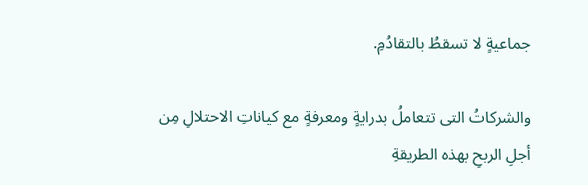جماعيةٍ لا تسقطُ بالتقادُمِ.

والشركاتُ التى تتعاملُ بدرايةٍ ومعرفةٍ مع كياناتِ الاحتلالِ مِن أجلِ الربحِ بهذه الطريقةِ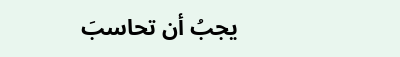يجبُ أن تحاسبَ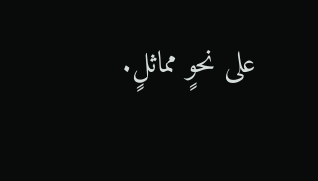على نحوٍ مماثلٍ.